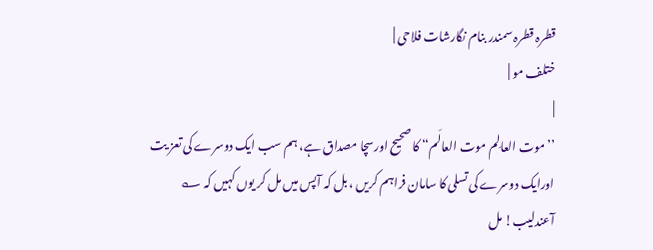قطرہ قطرہ سمندر بنام نگارشات فلاحی |
ختلف مو |
|
’’موت العالِم موت العالَم‘‘ کا صحیح اورسچا مصداق ہے، ہم سب ایک دوسرے کی تعز یت اورایک دوسرے کی تسلی کا سامان فراہم کریں ، بل کہ آپس میں مل کر یوں کہیں کہ ؎ آعندلیب! مل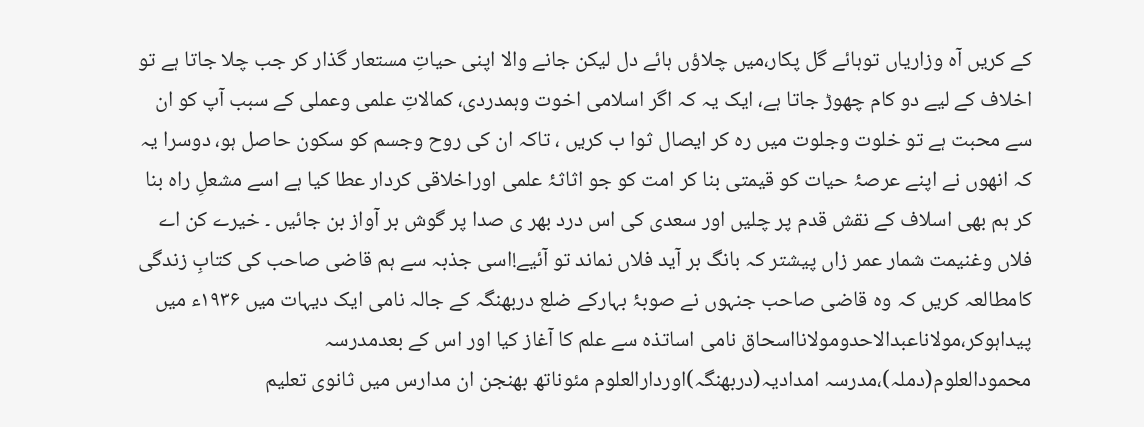کے کریں آہ وزاریاں توہائے گل پکار،میں چلاؤں ہائے دل لیکن جانے والا اپنی حیاتِ مستعار گذار کر جب چلا جاتا ہے تو اخلاف کے لیے دو کام چھوڑ جاتا ہے، ایک یہ کہ اگر اسلامی اخوت وہمدردی، کمالاتِ علمی وعملی کے سبب آپ کو ان سے محبت ہے تو خلوت وجلوت میں رہ کر ایصال ثوا ب کریں ، تاکہ ان کی روح وجسم کو سکون حاصل ہو، دوسرا یہ کہ انھوں نے اپنے عرصۂ حیات کو قیمتی بنا کر امت کو جو اثاثۂ علمی اوراخلاقی کردار عطا کیا ہے اسے مشعلِ راہ بنا کر ہم بھی اسلاف کے نقش قدم پر چلیں اور سعدی کی اس درد بھر ی صدا پر گوش بر آواز بن جائیں ۔ خیرے کن اے فلاں وغنیمت شمار عمر زاں پیشتر کہ بانگ بر آید فلاں نماند تو آئیے!اسی جذبہ سے ہم قاضی صاحب کی کتابِ زندگی کامطالعہ کریں کہ وہ قاضی صاحب جنہوں نے صوبۂ بہارکے ضلع دربھنگہ کے جالہ نامی ایک دیہات میں ۱۹۳۶ء میں پیداہوکر،مولاناعبدالاحدومولانااسحاق نامی اساتذہ سے علم کا آغاز کیا اور اس کے بعدمدرسہ محمودالعلوم(دملہ)،مدرسہ امدادیہ(دربھنگہ)اوردارالعلوم مئوناتھ بھنجن ان مدارس میں ثانوی تعلیم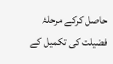حاصل کرکے مرحلۂ فضیلت کی تکمیل کے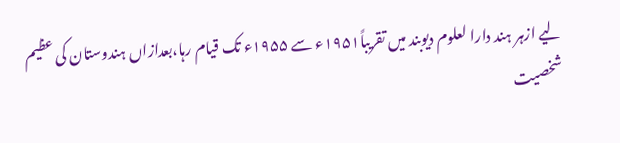لیے ازہر ہند دارا لعلوم دیوبند میں تقریباً۱۹۵۱ء سے ۱۹۵۵ء تک قیام رہا،بعدازاں ہندوستان کی عظیم شخصیت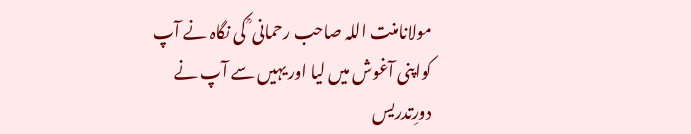مولانامنت اللہ صاحب رحمانی ؒ کی نگاہ نے آپ کواپنی آغوش میں لیا اور یہیں سے آپ نے دورِتدریس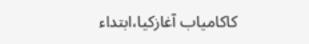کاکامیاب آغازکیا،ابتداء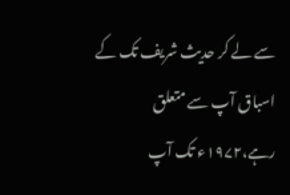سے لے کر حدیث شریف تک کے اسباق آپ سے متعلق رہے،۱۹۷۲ء تک آپ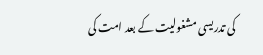کی تدریسی مشغولیت کے بعد امت کی